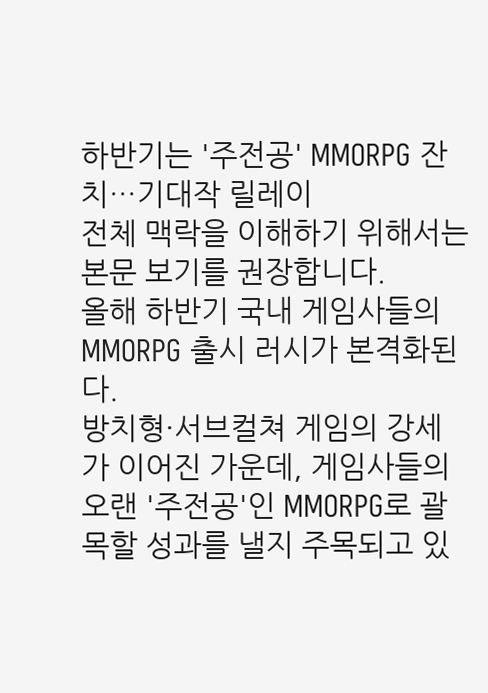하반기는 '주전공' MMORPG 잔치…기대작 릴레이
전체 맥락을 이해하기 위해서는 본문 보기를 권장합니다.
올해 하반기 국내 게임사들의 MMORPG 출시 러시가 본격화된다.
방치형·서브컬쳐 게임의 강세가 이어진 가운데, 게임사들의 오랜 '주전공'인 MMORPG로 괄목할 성과를 낼지 주목되고 있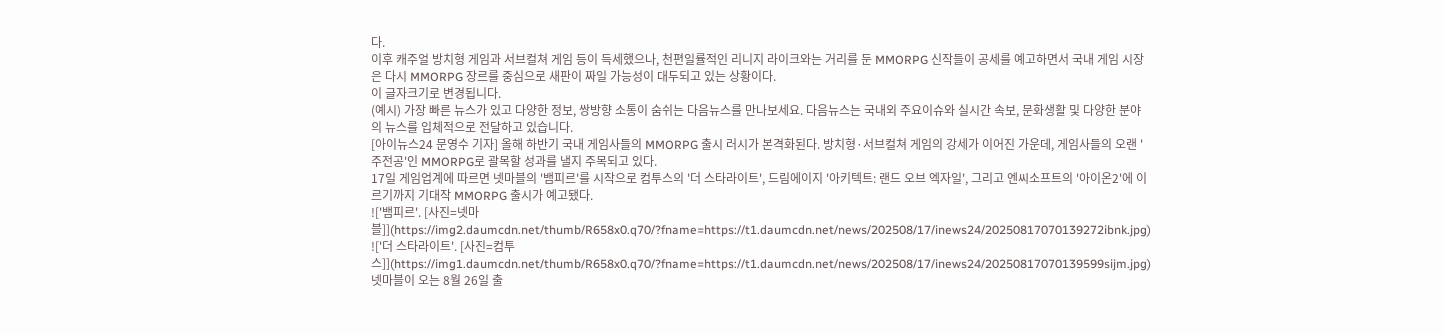다.
이후 캐주얼 방치형 게임과 서브컬쳐 게임 등이 득세했으나, 천편일률적인 리니지 라이크와는 거리를 둔 MMORPG 신작들이 공세를 예고하면서 국내 게임 시장은 다시 MMORPG 장르를 중심으로 새판이 짜일 가능성이 대두되고 있는 상황이다.
이 글자크기로 변경됩니다.
(예시) 가장 빠른 뉴스가 있고 다양한 정보, 쌍방향 소통이 숨쉬는 다음뉴스를 만나보세요. 다음뉴스는 국내외 주요이슈와 실시간 속보, 문화생활 및 다양한 분야의 뉴스를 입체적으로 전달하고 있습니다.
[아이뉴스24 문영수 기자] 올해 하반기 국내 게임사들의 MMORPG 출시 러시가 본격화된다. 방치형·서브컬쳐 게임의 강세가 이어진 가운데, 게임사들의 오랜 '주전공'인 MMORPG로 괄목할 성과를 낼지 주목되고 있다.
17일 게임업계에 따르면 넷마블의 '뱀피르'를 시작으로 컴투스의 '더 스타라이트', 드림에이지 '아키텍트: 랜드 오브 엑자일', 그리고 엔씨소프트의 '아이온2'에 이르기까지 기대작 MMORPG 출시가 예고됐다.
!['뱀피르'. [사진=넷마블]](https://img2.daumcdn.net/thumb/R658x0.q70/?fname=https://t1.daumcdn.net/news/202508/17/inews24/20250817070139272ibnk.jpg)
!['더 스타라이트'. [사진=컴투스]](https://img1.daumcdn.net/thumb/R658x0.q70/?fname=https://t1.daumcdn.net/news/202508/17/inews24/20250817070139599sijm.jpg)
넷마블이 오는 8월 26일 출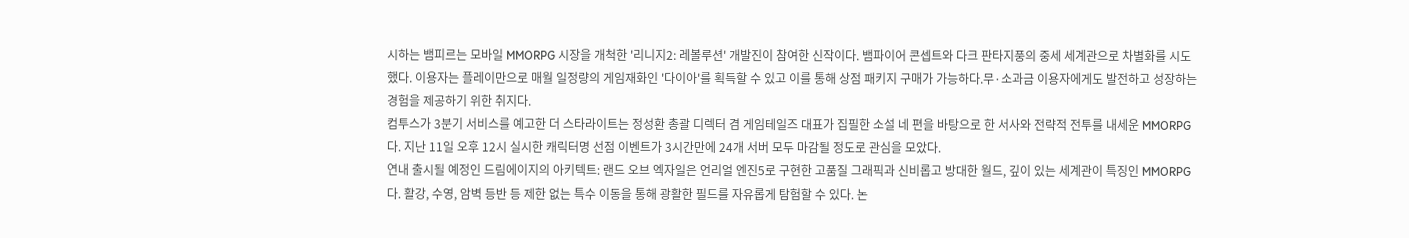시하는 뱀피르는 모바일 MMORPG 시장을 개척한 '리니지2: 레볼루션' 개발진이 참여한 신작이다. 뱀파이어 콘셉트와 다크 판타지풍의 중세 세계관으로 차별화를 시도했다. 이용자는 플레이만으로 매월 일정량의 게임재화인 '다이아'를 획득할 수 있고 이를 통해 상점 패키지 구매가 가능하다.무·소과금 이용자에게도 발전하고 성장하는 경험을 제공하기 위한 취지다.
컴투스가 3분기 서비스를 예고한 더 스타라이트는 정성환 총괄 디렉터 겸 게임테일즈 대표가 집필한 소설 네 편을 바탕으로 한 서사와 전략적 전투를 내세운 MMORPG다. 지난 11일 오후 12시 실시한 캐릭터명 선점 이벤트가 3시간만에 24개 서버 모두 마감될 정도로 관심을 모았다.
연내 출시될 예정인 드림에이지의 아키텍트: 랜드 오브 엑자일은 언리얼 엔진5로 구현한 고품질 그래픽과 신비롭고 방대한 월드, 깊이 있는 세계관이 특징인 MMORPG다. 활강, 수영, 암벽 등반 등 제한 없는 특수 이동을 통해 광활한 필드를 자유롭게 탐험할 수 있다. 논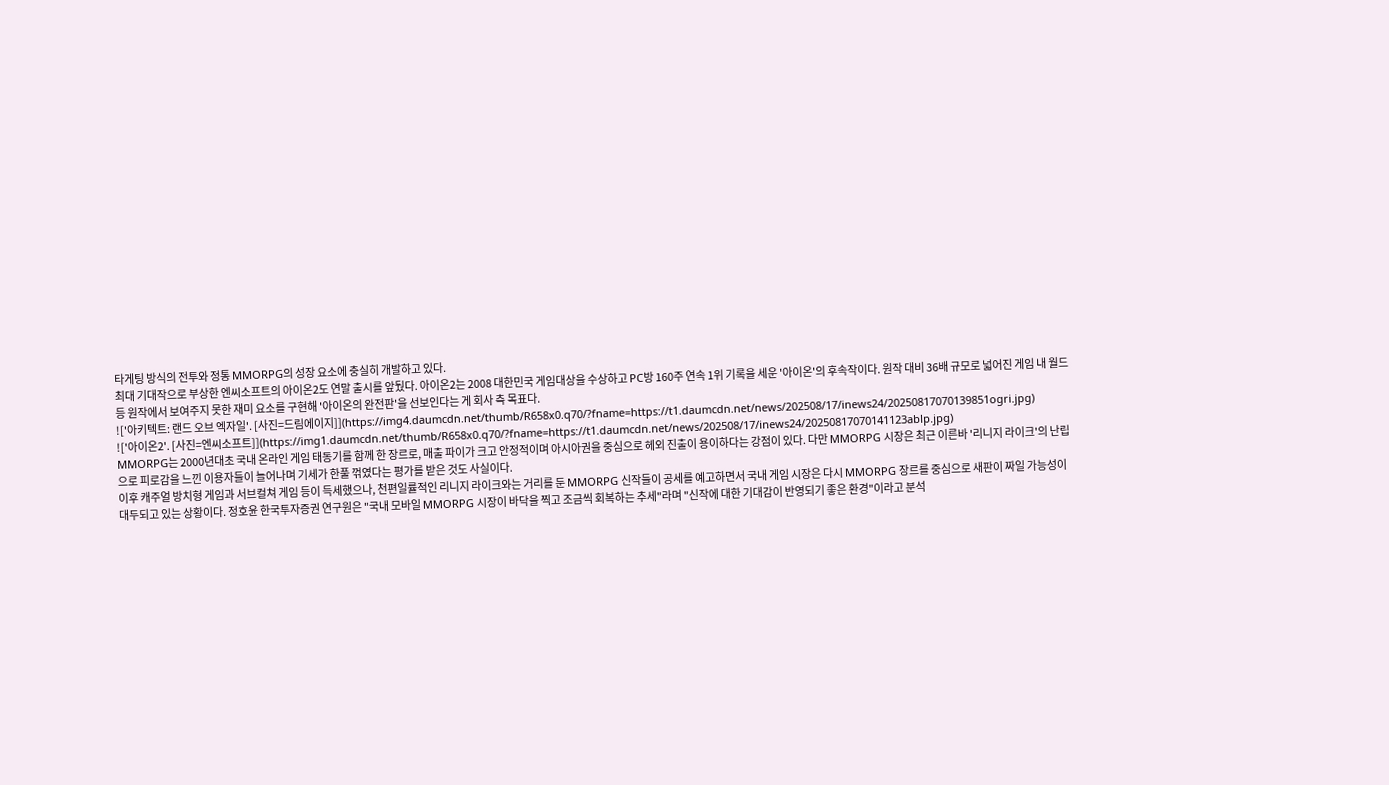타게팅 방식의 전투와 정통 MMORPG의 성장 요소에 충실히 개발하고 있다.
최대 기대작으로 부상한 엔씨소프트의 아이온2도 연말 출시를 앞뒀다. 아이온2는 2008 대한민국 게임대상을 수상하고 PC방 160주 연속 1위 기록을 세운 '아이온'의 후속작이다. 원작 대비 36배 규모로 넓어진 게임 내 월드 등 원작에서 보여주지 못한 재미 요소를 구현해 '아이온의 완전판'을 선보인다는 게 회사 측 목표다.
!['아키텍트: 랜드 오브 엑자일'. [사진=드림에이지]](https://img4.daumcdn.net/thumb/R658x0.q70/?fname=https://t1.daumcdn.net/news/202508/17/inews24/20250817070139851ogri.jpg)
!['아이온2'. [사진=엔씨소프트]](https://img1.daumcdn.net/thumb/R658x0.q70/?fname=https://t1.daumcdn.net/news/202508/17/inews24/20250817070141123ablp.jpg)
MMORPG는 2000년대초 국내 온라인 게임 태동기를 함께 한 장르로, 매출 파이가 크고 안정적이며 아시아권을 중심으로 헤외 진출이 용이하다는 강점이 있다. 다만 MMORPG 시장은 최근 이른바 '리니지 라이크'의 난립으로 피로감을 느낀 이용자들이 늘어나며 기세가 한풀 꺾였다는 평가를 받은 것도 사실이다.
이후 캐주얼 방치형 게임과 서브컬쳐 게임 등이 득세했으나, 천편일률적인 리니지 라이크와는 거리를 둔 MMORPG 신작들이 공세를 예고하면서 국내 게임 시장은 다시 MMORPG 장르를 중심으로 새판이 짜일 가능성이 대두되고 있는 상황이다. 정호윤 한국투자증권 연구원은 "국내 모바일 MMORPG 시장이 바닥을 찍고 조금씩 회복하는 추세"라며 "신작에 대한 기대감이 반영되기 좋은 환경"이라고 분석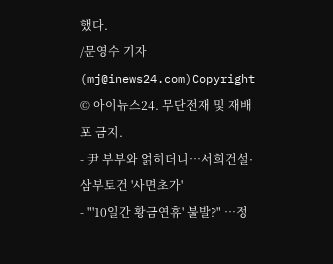했다.
/문영수 기자(mj@inews24.com)Copyright © 아이뉴스24. 무단전재 및 재배포 금지.
- 尹 부부와 얽히더니⋯서희건설·삼부토건 '사면초가'
- "'10일간 황금연휴' 불발?" …정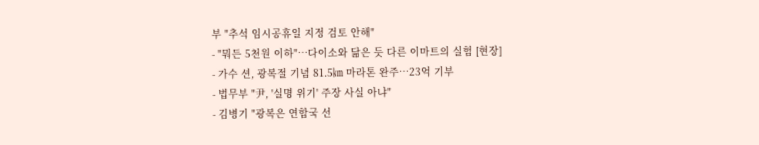부 "추석 임시공휴일 지정 검토 안해"
- "뭐든 5천원 이하"⋯다이소와 닮은 듯 다른 이마트의 실험 [현장]
- 가수 션, 광복절 기념 81.5㎞ 마라톤 완주⋯23억 기부
- 법무부 "尹, '실명 위기' 주장 사실 아냐"
- 김병기 "광복은 연합국 선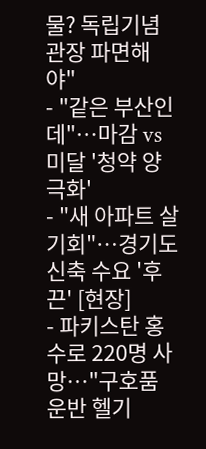물? 독립기념관장 파면해야"
- "같은 부산인데"⋯마감 vs 미달 '청약 양극화'
- "새 아파트 살 기회"⋯경기도 신축 수요 '후끈' [현장]
- 파키스탄 홍수로 220명 사망⋯"구호품 운반 헬기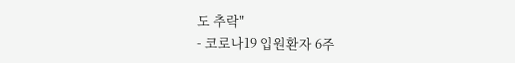도 추락"
- 코로나19 입원환자 6주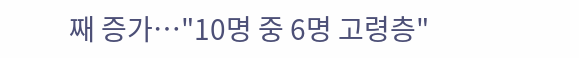째 증가⋯"10명 중 6명 고령층"